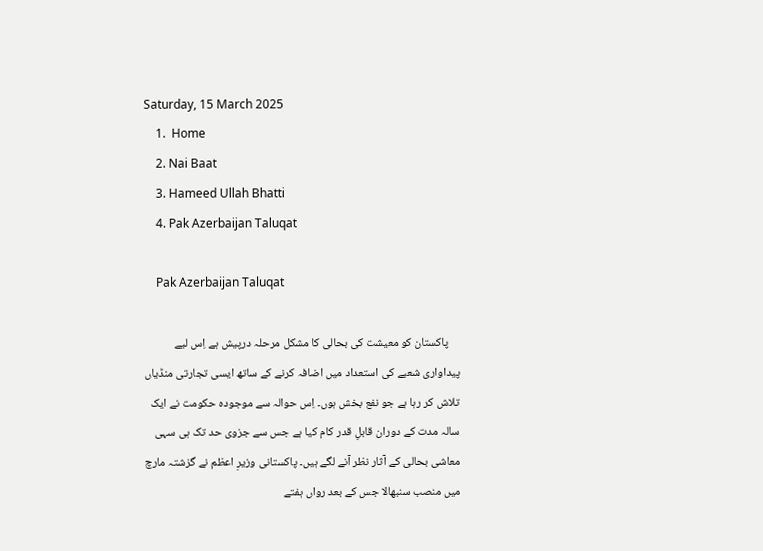Saturday, 15 March 2025
    1.  Home
    2. Nai Baat
    3. Hameed Ullah Bhatti
    4. Pak Azerbaijan Taluqat

    Pak Azerbaijan Taluqat

    پاکستان کو معیشت کی بحالی کا مشکل مرحلہ درپیش ہے اِس لیے پیداواری شعبے کی استعداد میں اضافہ کرنے کے ساتھ ایسی تجارتی منڈیاں تلاش کر رہا ہے جو نفع بخش ہوں۔ اِس حوالہ سے موجودہ حکومت نے ایک سالہ مدت کے دوران قابلِ قدر کام کیا ہے جس سے جزوی حد تک ہی سہی معاشی بحالی کے آثار نظر آنے لگے ہیں۔ پاکستانی وزیرِ اعظم نے گزشتہ مارچ میں منصب سنبھالا جس کے بعد رواں ہفتے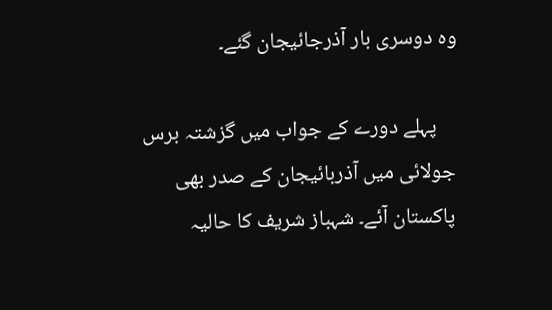وہ دوسری بار آذرجائیجان گئے۔

    پہلے دورے کے جواب میں گزشتہ برس جولائی میں آذربائیجان کے صدر بھی پاکستان آئے۔ شہباز شریف کا حالیہ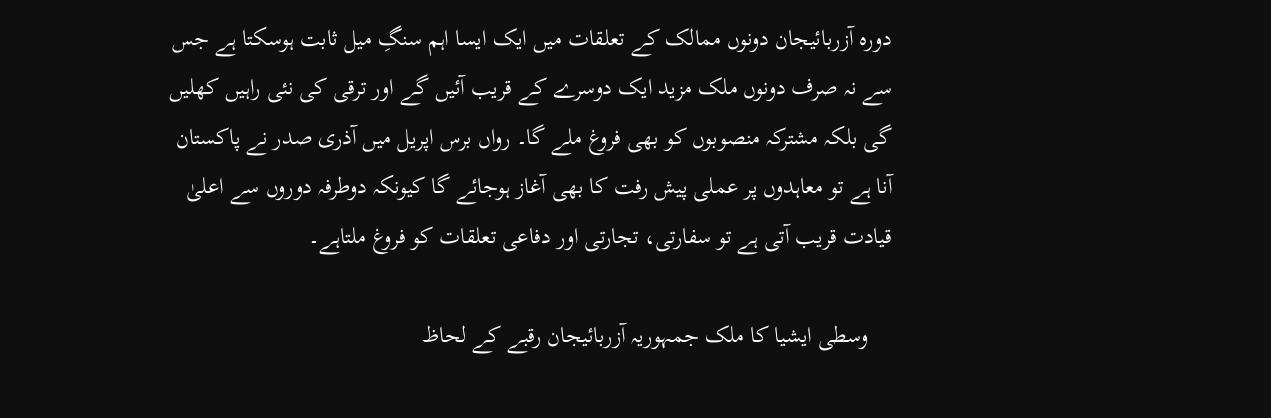دورہ آزربائیجان دونوں ممالک کے تعلقات میں ایک ایسا اہم سنگِ میل ثابت ہوسکتا ہے جس سے نہ صرف دونوں ملک مزید ایک دوسرے کے قریب آئیں گے اور ترقی کی نئی راہیں کھلیں گی بلکہ مشترکہ منصوبوں کو بھی فروغ ملے گا۔ رواں برس اپریل میں آذری صدر نے پاکستان آنا ہے تو معاہدوں پر عملی پیش رفت کا بھی آغاز ہوجائے گا کیونکہ دوطرفہ دوروں سے اعلیٰ قیادت قریب آتی ہے تو سفارتی، تجارتی اور دفاعی تعلقات کو فروغ ملتاہے۔

    وسطی ایشیا کا ملک جمہوریہ آزربائیجان رقبے کے لحاظ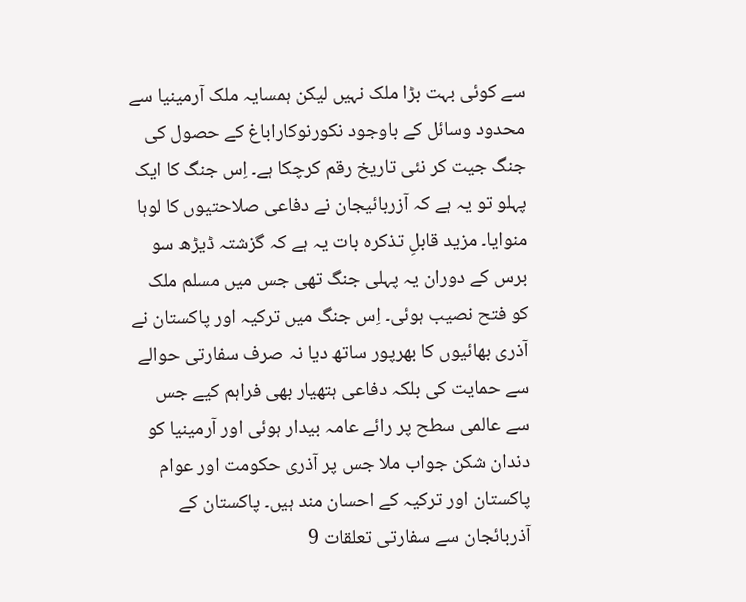سے کوئی بہت بڑا ملک نہیں لیکن ہمسایہ ملک آرمینیا سے محدود وسائل کے باوجود نکورنوکاراباغ کے حصول کی جنگ جیت کر نئی تاریخ رقم کرچکا ہے۔ اِس جنگ کا ایک پہلو تو یہ ہے کہ آزربائیجان نے دفاعی صلاحتیوں کا لوہا منوایا۔ مزید قابلِ تذکرہ بات یہ ہے کہ گزشتہ ڈیڑھ سو برس کے دوران یہ پہلی جنگ تھی جس میں مسلم ملک کو فتح نصیب ہوئی۔ اِس جنگ میں ترکیہ اور پاکستان نے آذری بھائیوں کا بھرپور ساتھ دیا نہ صرف سفارتی حوالے سے حمایت کی بلکہ دفاعی ہتھیار بھی فراہم کیے جس سے عالمی سطح پر رائے عامہ بیدار ہوئی اور آرمینیا کو دندان شکن جواب ملا جس پر آذری حکومت اور عوام پاکستان اور ترکیہ کے احسان مند ہیں۔ پاکستان کے آذربائجان سے سفارتی تعلقات 9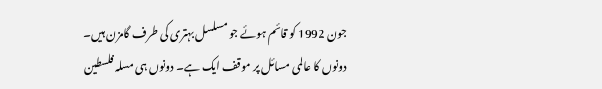جون 1992 کو قائم ہوئے جو مسلسل بہتری کی طرف گامزن ہیں۔ دونوں کا عالمی مسائل پر موقف ایک ہے۔ دونوں ہی مسلہ فلسطین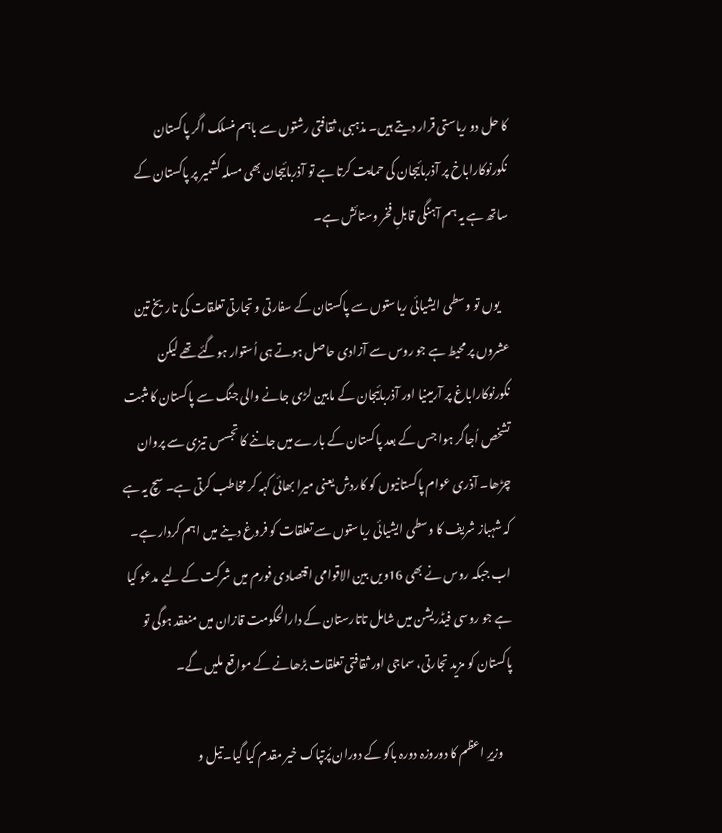کا حل دو ریاستی قرار دیتے ہیں۔ مذہبی، ثقافتی رشتوں سے باہم منسلک اگر پاکستان نکورنوکاراباخ پر آذربائیجان کی حمایت کرتا ہے تو آذربائیجان بھی مسلہ کشمیر پر پاکستان کے ساتھ ہے یہ ہم آہنگی قابلِ فخر وستائش ہے۔

    یوں تو وسطی ایشیائی ریاستوں سے پاکستان کے سفارتی و تجارتی تعلقات کی تاریخ تین عشروں پر محیط ہے جو روس سے آزادی حاصل ہوتے ہی اُستوار ہوگئے تھے لیکن نکورنوکاراباغ پر آرمینیا اور آذربائیجان کے مابین لڑی جانے والی جنگ سے پاکستان کا مثبت تشخص اُجاگر ہوا جس کے بعد پاکستان کے بارے میں جاننے کا تجسس تیزی سے پروان چڑھا۔ آذری عوام پاکستانیوں کو کاردش یعنی میرا بھائی کہہ کر مخاطب کرتی ہے۔ سچ یہ ہے کہ شہباز شریف کا وسطی ایشیائی ریاستوں سے تعلقات کو فروغ دینے میں اہم کردار ہے۔ اب جبکہ روس نے بھی 16ویں بین الاقوامی اقتصادی فورم میں شرکت کے لیے مدعو کیا ہے جو روسی فیڈریشن میں شامل تاتارستان کے دارالحکومت قازان میں منعقد ہوگی تو پاکستان کو مزید تجارتی، سماجی اور ثقافتی تعلقات بڑھانے کے مواقع ملیں گے۔

    وزیرِ اعظم کا دوروزہ دورہ باکو کے دوران پُرتپاک خیر مقدم کیا گیا۔ تیل و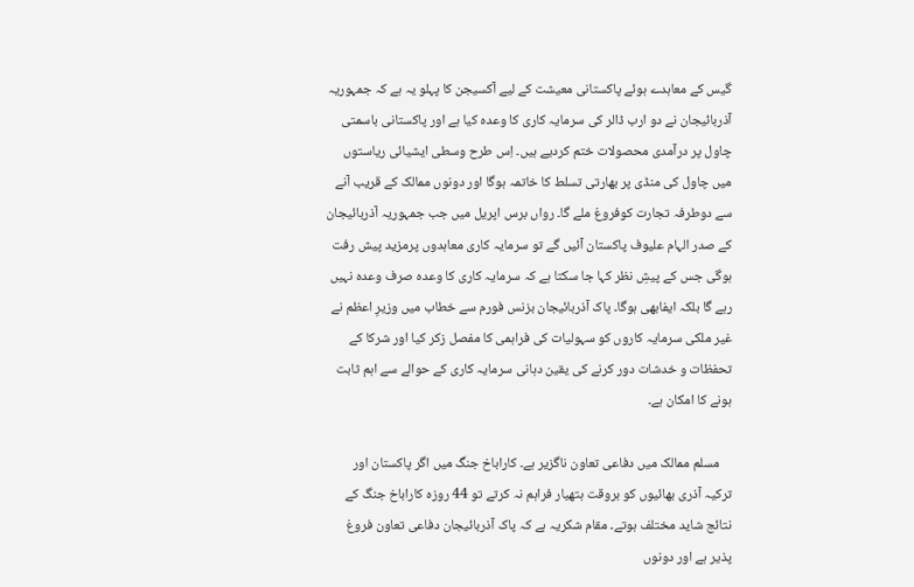گیس کے معاہدے ہوئے پاکستانی معیشت کے لیے آکسیجن کا پہلو یہ ہے کہ جمہوریہ آذربائیجان نے دو ارب ڈالر کی سرمایہ کاری کا وعدہ کیا ہے اور پاکستانی باسمتی چاول پر درآمدی محصولات ختم کردیے ہیں۔ اِس طرح وسطی ایشیائی ریاستوں میں چاول کی منڈی پر بھارتی تسلط کا خاتمہ ہوگا اور دونوں ممالک کے قریب آنے سے دوطرفہ تجارت کوفروغ ملے گا۔ رواں برس اپریل میں جب جمہوریہ آذربائیجان کے صدر الہام علیوف پاکستان آئیں گے تو سرمایہ کاری معاہدوں پرمزید پیش رفت ہوگی جس کے پیشِ نظر کہا جا سکتا ہے کہ سرمایہ کاری کا وعدہ صرف وعدہ نہیں رہے گا بلکہ ایفابھی ہوگا۔ پاک آذربائیجان بزنس فورم سے خطاب میں وزیرِ اعظم نے غیر ملکی سرمایہ کاروں کو سہولیات کی فراہمی کا مفصل زکر کیا اور شرکا کے تحفظات و خدشات دور کرنے کی یقین دہانی سرمایہ کاری کے حوالے سے اہم ثابت ہونے کا امکان ہے۔

    مسلم ممالک میں دفاعی تعاون ناگزیر ہے۔ کاراباخ جنگ میں اگر پاکستان اور ترکیہ آذری بھائیوں کو بروقت ہتھیار فراہم نہ کرتے تو 44 روزہ کاراباخ جنگ کے نتائج شاید مختلف ہوتے۔ مقام شکریہ ہے کہ پاک آذربائیجان دفاعی تعاون فروغ پذیر ہے اور دونوں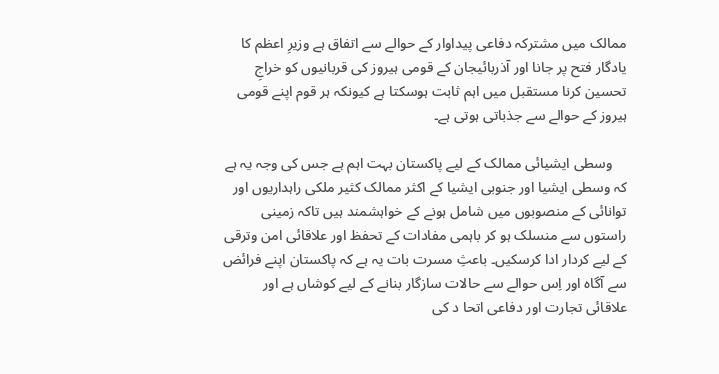ممالک میں مشترکہ دفاعی پیداوار کے حوالے سے اتفاق ہے وزیرِ اعظم کا یادگار فتح پر جانا اور آذربائیجان کے قومی ہیروز کی قربانیوں کو خراجِ تحسین کرنا مستقبل میں اہم ثابت ہوسکتا ہے کیونکہ ہر قوم اپنے قومی ہیروز کے حوالے سے جذباتی ہوتی ہے۔

    وسطی ایشیائی ممالک کے لیے پاکستان بہت اہم ہے جس کی وجہ یہ ہے کہ وسطی ایشیا اور جنوبی ایشیا کے اکثر ممالک کثیر ملکی راہداریوں اور توانائی کے منصوبوں میں شامل ہونے کے خواہشمند ہیں تاکہ زمینی راستوں سے منسلک ہو کر باہمی مفادات کے تحفظ اور علاقائی امن وترقی کے لیے کردار ادا کرسکیں۔ باعثِ مسرت بات یہ ہے کہ پاکستان اپنے فرائض سے آگاہ اور اِس حوالے سے حالات سازگار بنانے کے لیے کوشاں ہے اور علاقائی تجارت اور دفاعی اتحا د کی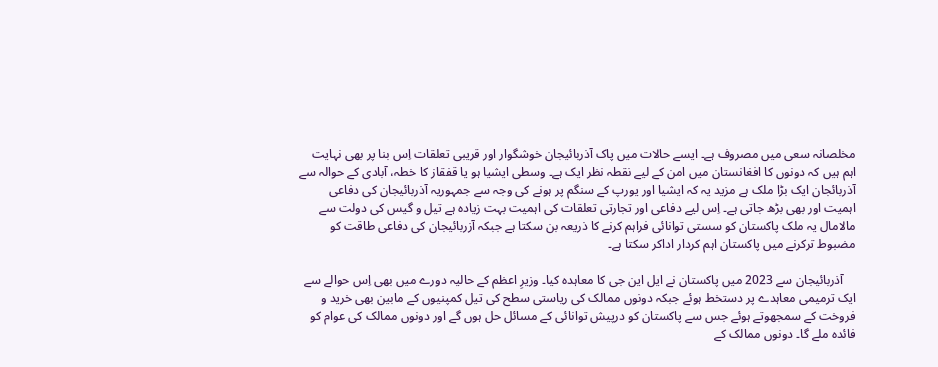مخلصانہ سعی میں مصروف ہے۔ ایسے حالات میں پاک آذربائیجان خوشگوار اور قریبی تعلقات اِس بنا پر بھی نہایت اہم ہیں کہ دونوں کا افغانستان میں امن کے لیے نقطہ نظر ایک ہے۔ وسطی ایشیا ہو یا قفقاز کا خطہ، آبادی کے حوالہ سے آذربائجان ایک بڑا ملک ہے مزید یہ کہ ایشیا اور یورپ کے سنگم پر ہونے کی وجہ سے جمہوریہ آذربائیجان کی دفاعی اہمیت اور بھی بڑھ جاتی ہے۔ اِس لیے دفاعی اور تجارتی تعلقات کی اہمیت بہت زیادہ ہے تیل و گیس کی دولت سے مالامال یہ ملک پاکستان کو سستی توانائی فراہم کرنے کا ذریعہ بن سکتا ہے جبکہ آزربائیجان کی دفاعی طاقت کو مضبوط ترکرنے میں پاکستان اہم کردار اداکر سکتا ہے۔

    آذربائیجان سے 2023 میں پاکستان نے ایل این جی کا معاہدہ کیا۔ وزیرِ اعظم کے حالیہ دورے میں بھی اِس حوالے سے ایک ترمیمی معاہدے پر دستخط ہوئے جبکہ دونوں ممالک کی ریاستی سطح کی تیل کمپنیوں کے مابین بھی خرید و فروخت کے سمجھوتے ہوئے جس سے پاکستان کو درپیش توانائی کے مسائل حل ہوں گے اور دونوں ممالک کی عوام کو فائدہ ملے گا۔ دونوں ممالک کے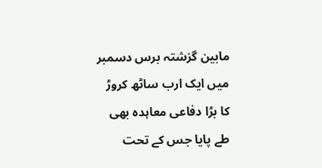مابین گزشتہ برس دسمبر میں ایک ارب ساٹھ کروڑ کا بڑا دفاعی معاہدہ بھی طے پایا جس کے تحت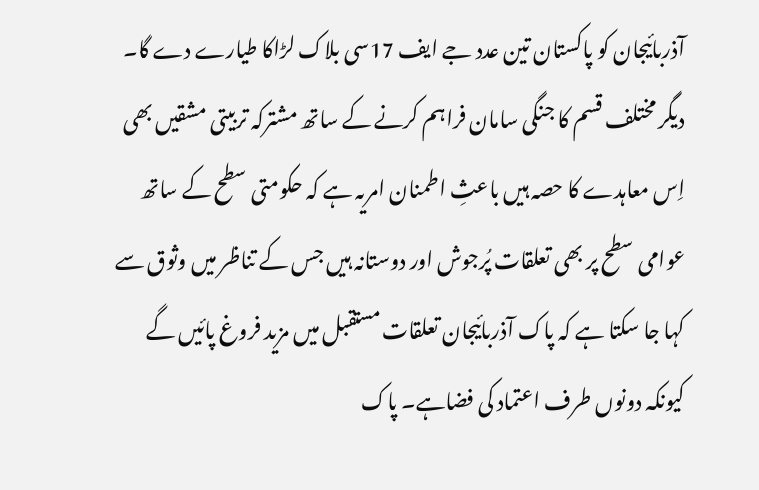آذربائیجان کو پاکستان تین عدد جے ایف 17سی بلاک لڑاکا طیارے دے گا۔ دیگر مختلف قسم کا جنگی سامان فراہم کرنے کے ساتھ مشترکہ تربیتی مشقیں بھی اِس معاہدے کا حصہ ہیں باعثِ اطمنان امریہ ہے کہ حکومتی سطح کے ساتھ عوامی سطح پر بھی تعلقات پُرجوش اور دوستانہ ہیں جس کے تناظر میں وثوق سے کہا جا سکتا ہے کہ پاک آذربائیجان تعلقات مستقبل میں مزید فروغ پائیں گے کیونکہ دونوں طرف اعتماد کی فضاہے۔ پاک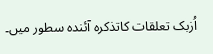اُزبک تعلقات کاتذکرہ آئندہ سطور میں۔